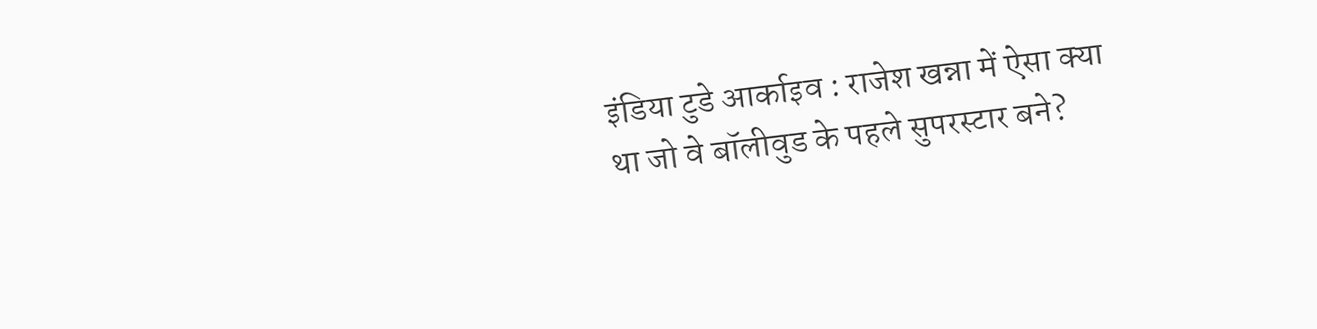इंडिया टुडे आर्काइव : राजेश खन्ना में ऐसा क्या था जो वे बॉलीवुड के पहले सुपरस्टार बने?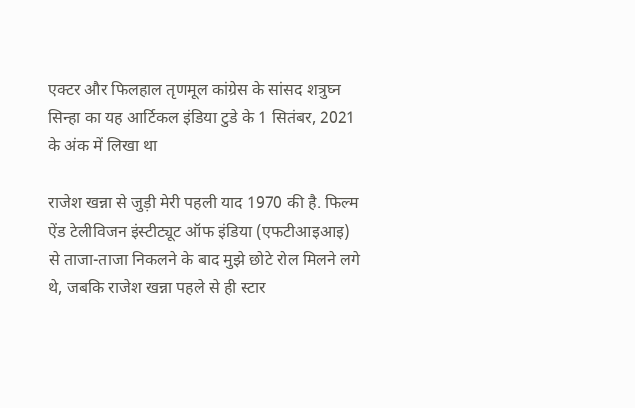एक्टर और फिलहाल तृणमूल कांग्रेस के सांसद शत्रुघ्न सिन्हा का यह आर्टिकल इंडिया टुडे के 1 सितंबर, 2021 के अंक में लिखा था

राजेश खन्ना से जुड़ी मेरी पहली याद 1970 की है. फिल्म ऐंड टेलीविजन इंस्टीट्यूट ऑफ इंडिया (एफटीआइआइ) से ताजा-ताजा निकलने के बाद मुझे छोटे रोल मिलने लगे थे, जबकि राजेश खन्ना पहले से ही स्टार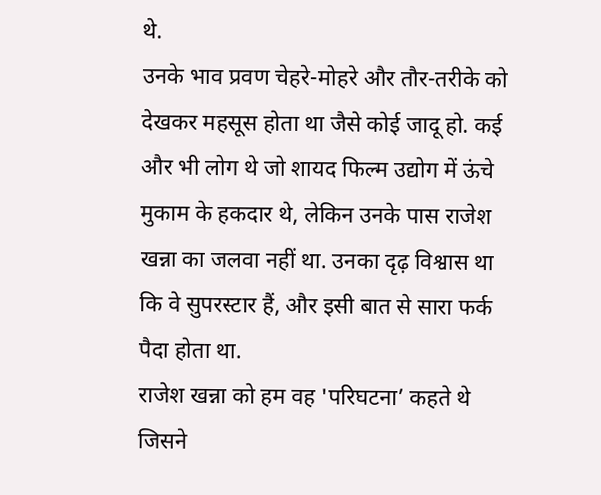थे.
उनके भाव प्रवण चेहरे-मोहरे और तौर-तरीके को देखकर महसूस होता था जैसे कोई जादू हो. कई और भी लोग थे जो शायद फिल्म उद्योग में ऊंचे मुकाम के हकदार थे, लेकिन उनके पास राजेश खन्ना का जलवा नहीं था. उनका दृढ़ विश्वास था कि वे सुपरस्टार हैं, और इसी बात से सारा फर्क पैदा होता था.
राजेश खन्ना को हम वह 'परिघटना’ कहते थे जिसने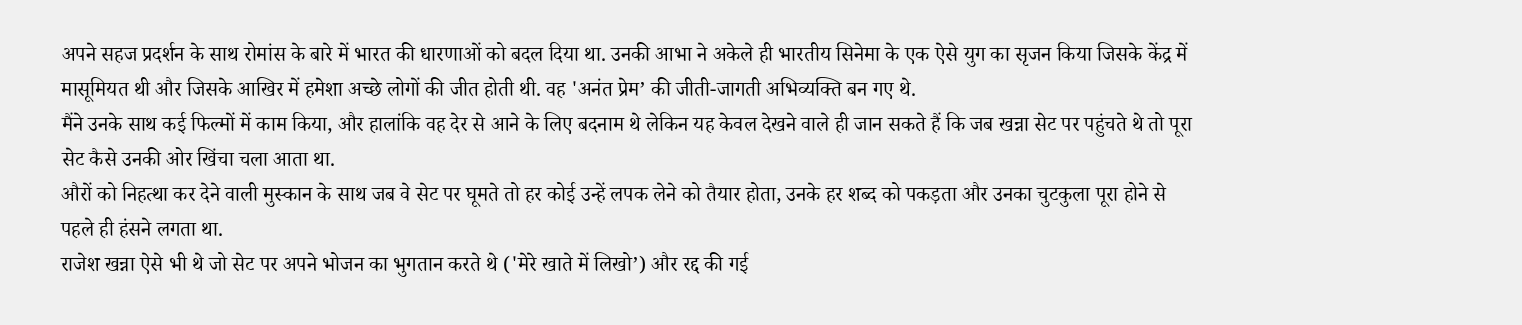अपने सहज प्रदर्शन के साथ रोमांस के बारे में भारत की धारणाओं को बदल दिया था. उनकी आभा ने अकेले ही भारतीय सिनेमा के एक ऐसे युग का सृजन किया जिसके केंद्र में मासूमियत थी और जिसके आखिर में हमेशा अच्छे लोगों की जीत होती थी. वह 'अनंत प्रेम’ की जीती-जागती अभिव्यक्ति बन गए थे.
मैंने उनके साथ कई फिल्मों में काम किया, और हालांकि वह देर से आने के लिए बदनाम थे लेकिन यह केवल देखने वाले ही जान सकते हैं कि जब खन्ना सेट पर पहुंचते थे तो पूरा सेट कैसे उनकी ओर खिंचा चला आता था.
औरों को निहत्था कर देने वाली मुस्कान के साथ जब वे सेट पर घूमते तो हर कोई उन्हें लपक लेने को तैयार होता, उनके हर शब्द को पकड़ता और उनका चुटकुला पूरा होने से पहले ही हंसने लगता था.
राजेश खन्ना ऐसे भी थे जो सेट पर अपने भोजन का भुगतान करते थे ('मेरे खाते में लिखो’) और रद्द की गई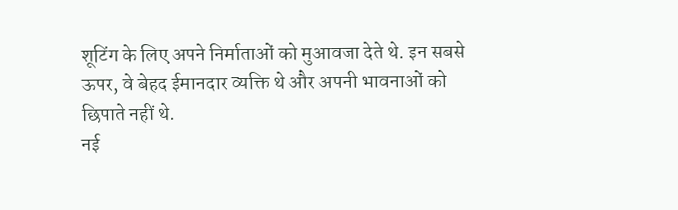शूटिंग के लिए अपने निर्माताओं को मुआवजा देते थे. इन सबसे ऊपर, वे बेहद ईमानदार व्यक्ति थे और अपनी भावनाओं को छिपाते नहीं थे.
नई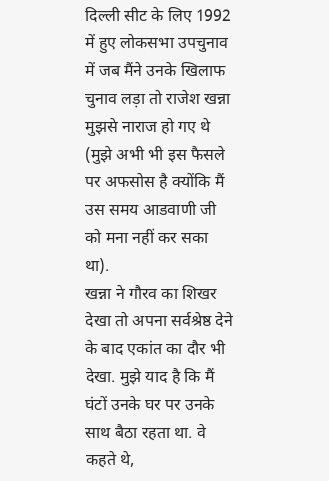दिल्ली सीट के लिए 1992 में हुए लोकसभा उपचुनाव में जब मैंने उनके खिलाफ चुनाव लड़ा तो राजेश खन्ना मुझसे नाराज हो गए थे (मुझे अभी भी इस फैसले पर अफसोस है क्योंकि मैं उस समय आडवाणी जी को मना नहीं कर सका था).
खन्ना ने गौरव का शिखर देखा तो अपना सर्वश्रेष्ठ देने के बाद एकांत का दौर भी देखा. मुझे याद है कि मैं घंटों उनके घर पर उनके साथ बैठा रहता था. वे कहते थे,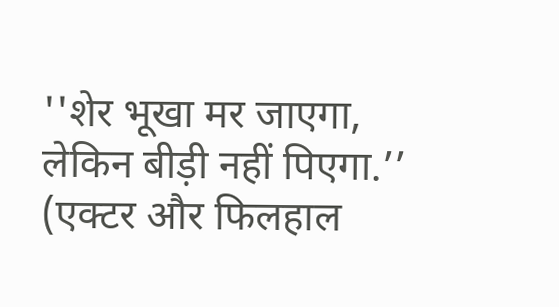''शेर भूखा मर जाएगा, लेकिन बीड़ी नहीं पिएगा.’’
(एक्टर और फिलहाल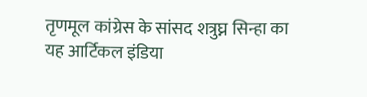तृणमूल कांग्रेस के सांसद शत्रुघ्न सिन्हा का यह आर्टिकल इंडिया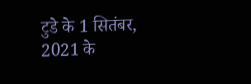टुडे के 1 सितंबर, 2021 के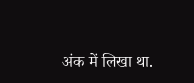अंक में लिखा था.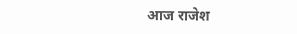आज राजेश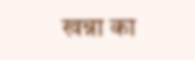खन्ना का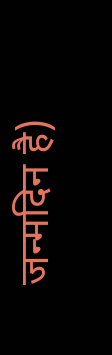जन्मदिन है)